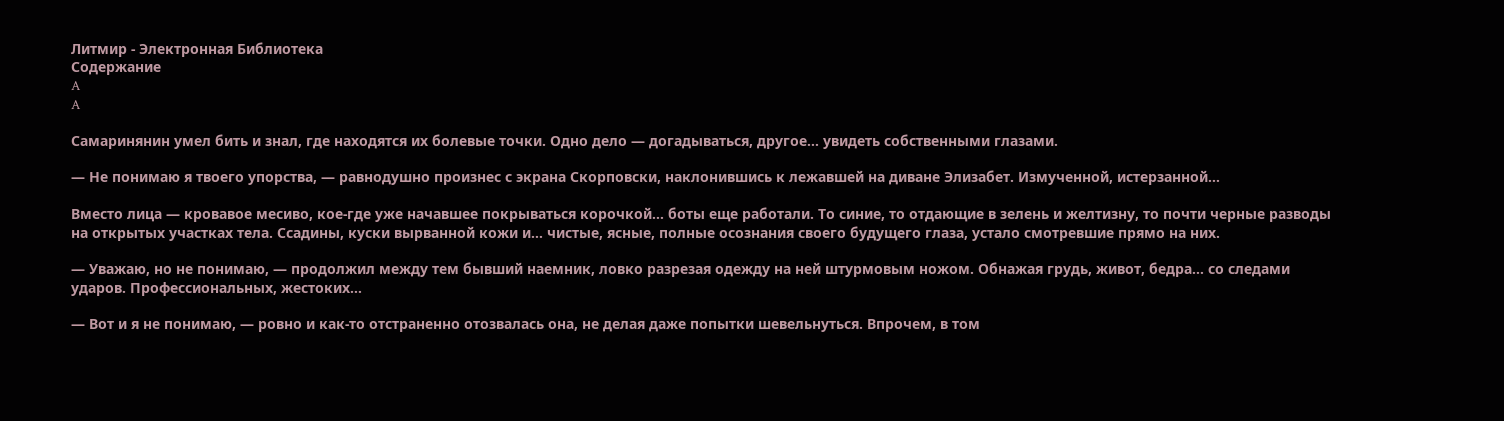Литмир - Электронная Библиотека
Содержание
A
A

Самаринянин умел бить и знал, где находятся их болевые точки. Одно дело — догадываться, другое… увидеть собственными глазами.

— Не понимаю я твоего упорства, — равнодушно произнес с экрана Скорповски, наклонившись к лежавшей на диване Элизабет. Измученной, истерзанной…

Вместо лица — кровавое месиво, кое-где уже начавшее покрываться корочкой… боты еще работали. То синие, то отдающие в зелень и желтизну, то почти черные разводы на открытых участках тела. Ссадины, куски вырванной кожи и… чистые, ясные, полные осознания своего будущего глаза, устало смотревшие прямо на них.

— Уважаю, но не понимаю, — продолжил между тем бывший наемник, ловко разрезая одежду на ней штурмовым ножом. Обнажая грудь, живот, бедра… со следами ударов. Профессиональных, жестоких…

— Вот и я не понимаю, — ровно и как-то отстраненно отозвалась она, не делая даже попытки шевельнуться. Впрочем, в том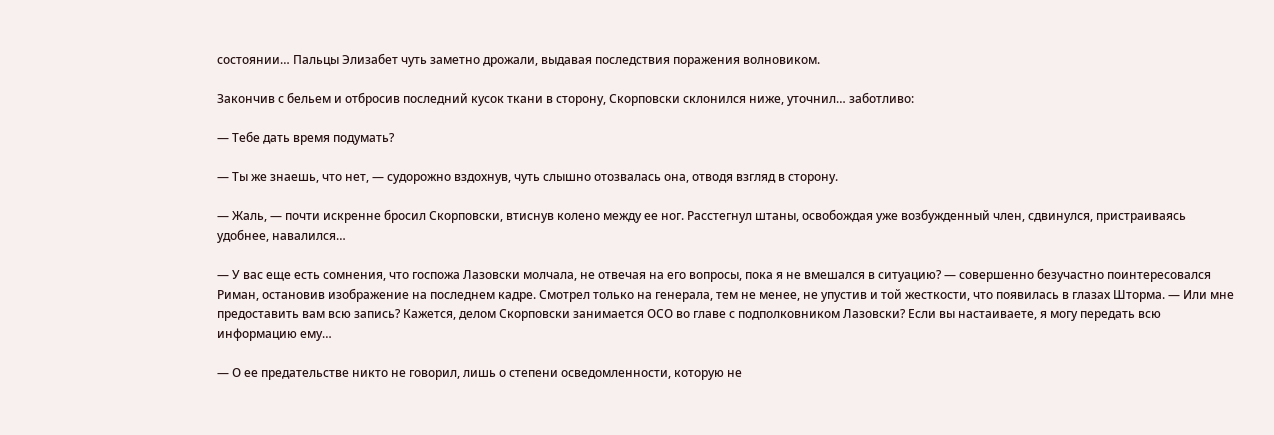состоянии… Пальцы Элизабет чуть заметно дрожали, выдавая последствия поражения волновиком.

Закончив с бельем и отбросив последний кусок ткани в сторону, Скорповски склонился ниже, уточнил… заботливо:

— Тебе дать время подумать?

— Ты же знаешь, что нет, — судорожно вздохнув, чуть слышно отозвалась она, отводя взгляд в сторону.

— Жаль, — почти искренне бросил Скорповски, втиснув колено между ее ног. Расстегнул штаны, освобождая уже возбужденный член, сдвинулся, пристраиваясь удобнее, навалился…

— У вас еще есть сомнения, что госпожа Лазовски молчала, не отвечая на его вопросы, пока я не вмешался в ситуацию? — совершенно безучастно поинтересовался Риман, остановив изображение на последнем кадре. Смотрел только на генерала, тем не менее, не упустив и той жесткости, что появилась в глазах Шторма. — Или мне предоставить вам всю запись? Кажется, делом Скорповски занимается ОСО во главе с подполковником Лазовски? Если вы настаиваете, я могу передать всю информацию ему…

— О ее предательстве никто не говорил, лишь о степени осведомленности, которую не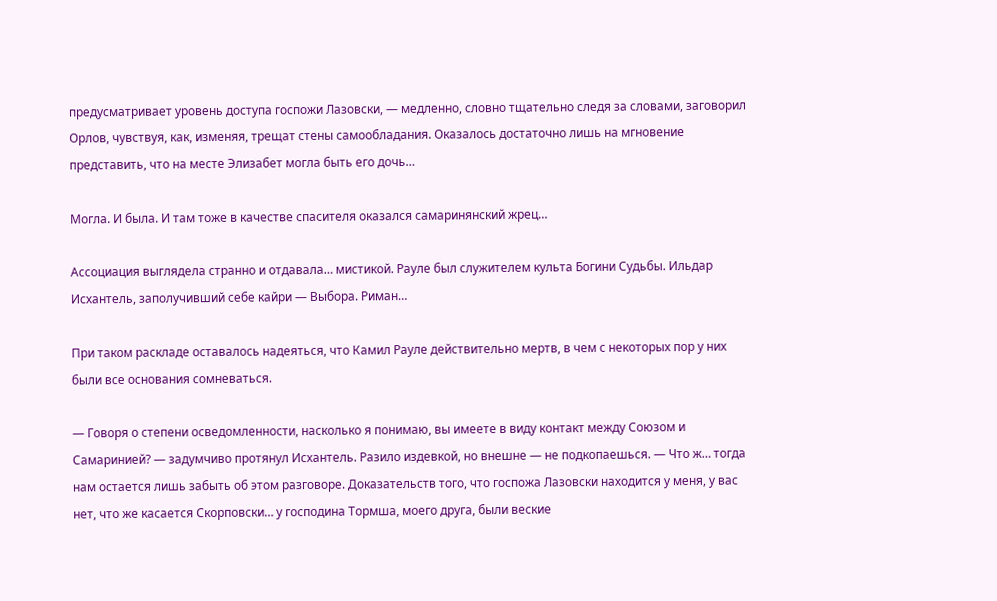предусматривает уровень доступа госпожи Лазовски, — медленно, словно тщательно следя за словами, заговорил Орлов, чувствуя, как, изменяя, трещат стены самообладания. Оказалось достаточно лишь на мгновение представить, что на месте Элизабет могла быть его дочь…

Могла. И была. И там тоже в качестве спасителя оказался самаринянский жрец…

Ассоциация выглядела странно и отдавала… мистикой. Рауле был служителем культа Богини Судьбы. Ильдар Исхантель, заполучивший себе кайри — Выбора. Риман…

При таком раскладе оставалось надеяться, что Камил Рауле действительно мертв, в чем с некоторых пор у них были все основания сомневаться.

— Говоря о степени осведомленности, насколько я понимаю, вы имеете в виду контакт между Союзом и Самаринией? — задумчиво протянул Исхантель. Разило издевкой, но внешне — не подкопаешься. — Что ж… тогда нам остается лишь забыть об этом разговоре. Доказательств того, что госпожа Лазовски находится у меня, у вас нет, что же касается Скорповски… у господина Тормша, моего друга, были веские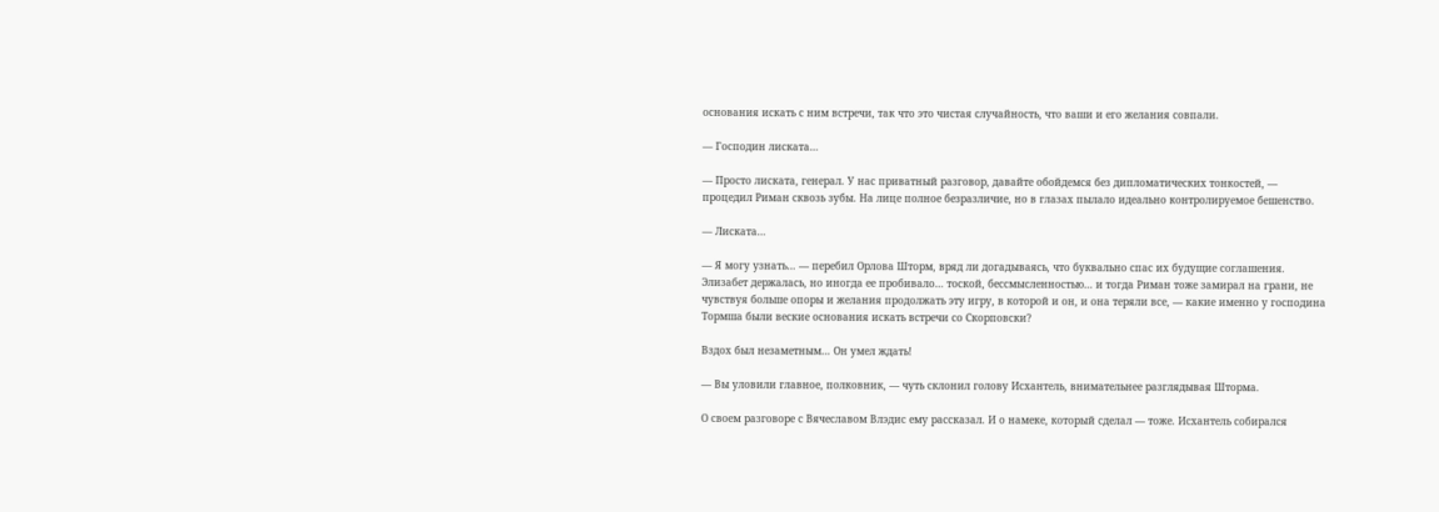основания искать с ним встречи, так что это чистая случайность, что ваши и его желания совпали.

— Господин лиската…

— Просто лиската, генерал. У нас приватный разговор, давайте обойдемся без дипломатических тонкостей, — процедил Риман сквозь зубы. На лице полное безразличие, но в глазах пылало идеально контролируемое бешенство.

— Лиската…

— Я могу узнать… — перебил Орлова Шторм, вряд ли догадываясь, что буквально спас их будущие соглашения. Элизабет держалась, но иногда ее пробивало… тоской, бессмысленностью… и тогда Риман тоже замирал на грани, не чувствуя больше опоры и желания продолжать эту игру, в которой и он, и она теряли все, — какие именно у господина Тормша были веские основания искать встречи со Скорповски?

Вздох был незаметным… Он умел ждать!

— Вы уловили главное, полковник, — чуть склонил голову Исхантель, внимательнее разглядывая Шторма.

О своем разговоре с Вячеславом Влэдис ему рассказал. И о намеке, который сделал — тоже. Исхантель собирался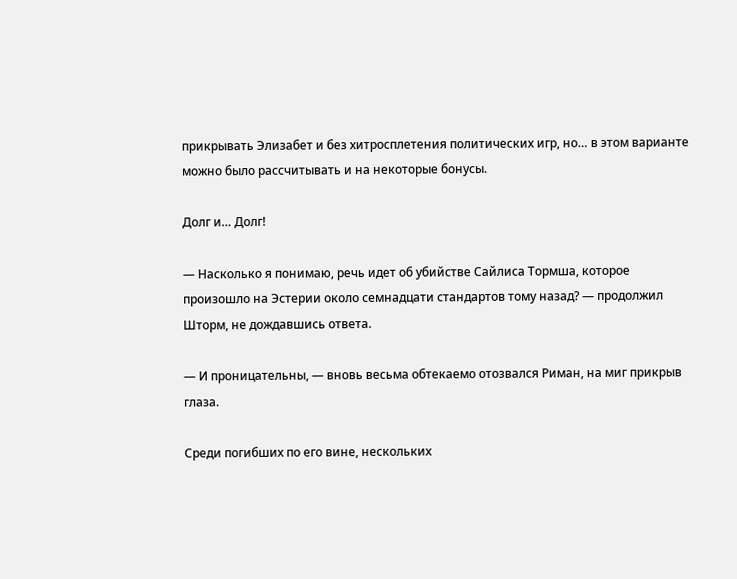прикрывать Элизабет и без хитросплетения политических игр, но… в этом варианте можно было рассчитывать и на некоторые бонусы.

Долг и… Долг!

— Насколько я понимаю, речь идет об убийстве Сайлиса Тормша, которое произошло на Эстерии около семнадцати стандартов тому назад? — продолжил Шторм, не дождавшись ответа.

— И проницательны, — вновь весьма обтекаемо отозвался Риман, на миг прикрыв глаза.

Среди погибших по его вине, нескольких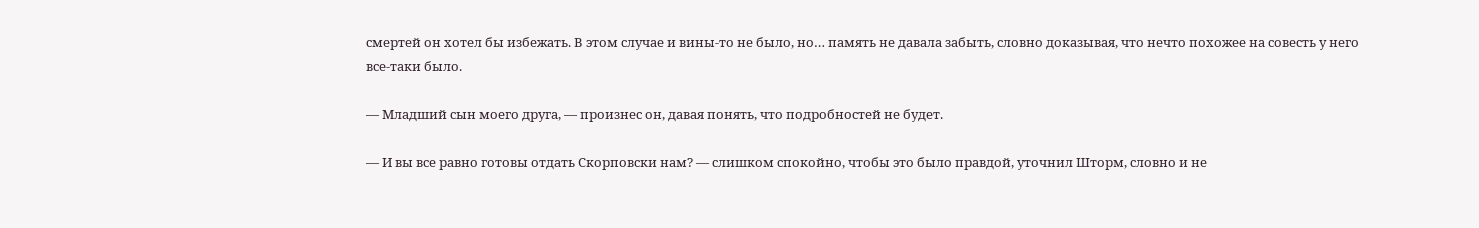смертей он хотел бы избежать. В этом случае и вины-то не было, но… память не давала забыть, словно доказывая, что нечто похожее на совесть у него все-таки было.

— Младший сын моего друга, — произнес он, давая понять, что подробностей не будет.

— И вы все равно готовы отдать Скорповски нам? — слишком спокойно, чтобы это было правдой, уточнил Шторм, словно и не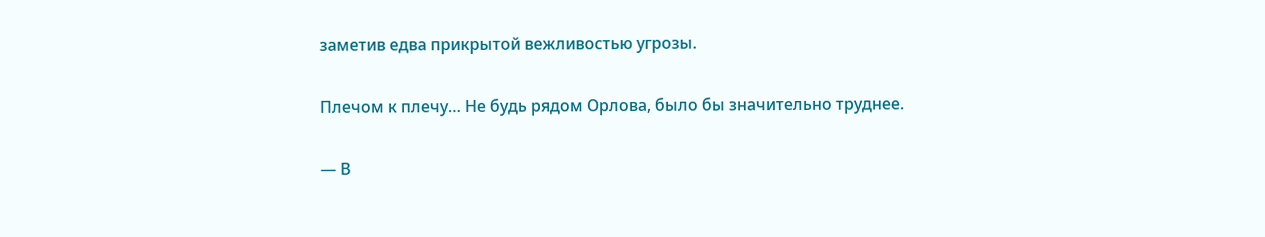заметив едва прикрытой вежливостью угрозы.

Плечом к плечу… Не будь рядом Орлова, было бы значительно труднее.

— В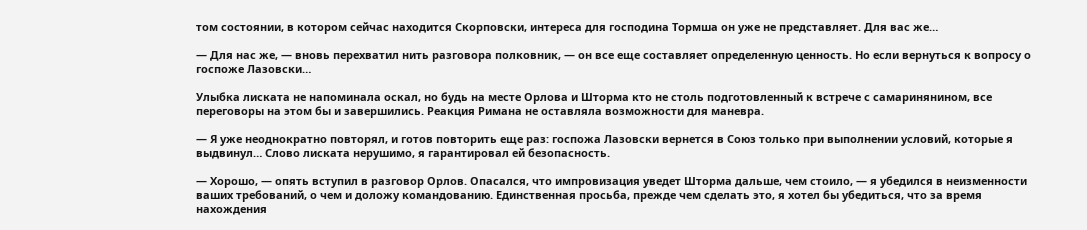том состоянии, в котором сейчас находится Скорповски, интереса для господина Тормша он уже не представляет. Для вас же…

— Для нас же, — вновь перехватил нить разговора полковник, — он все еще составляет определенную ценность. Но если вернуться к вопросу о госпоже Лазовски…

Улыбка лиската не напоминала оскал, но будь на месте Орлова и Шторма кто не столь подготовленный к встрече с самаринянином, все переговоры на этом бы и завершились. Реакция Римана не оставляла возможности для маневра.

— Я уже неоднократно повторял, и готов повторить еще раз: госпожа Лазовски вернется в Союз только при выполнении условий, которые я выдвинул… Слово лиската нерушимо, я гарантировал ей безопасность.

— Хорошо, — опять вступил в разговор Орлов. Опасался, что импровизация уведет Шторма дальше, чем стоило, — я убедился в неизменности ваших требований, о чем и доложу командованию. Единственная просьба, прежде чем сделать это, я хотел бы убедиться, что за время нахождения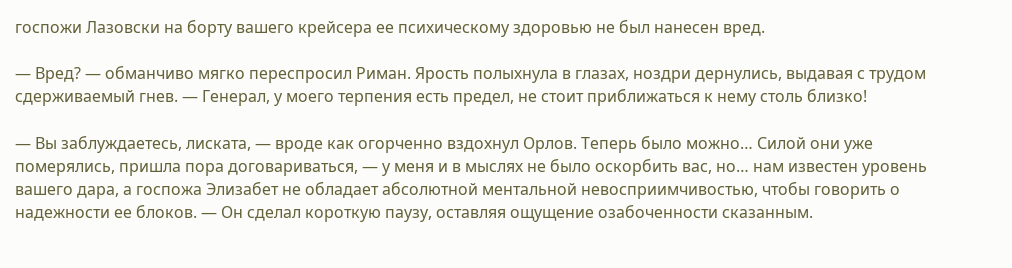госпожи Лазовски на борту вашего крейсера ее психическому здоровью не был нанесен вред.

— Вред? — обманчиво мягко переспросил Риман. Ярость полыхнула в глазах, ноздри дернулись, выдавая с трудом сдерживаемый гнев. — Генерал, у моего терпения есть предел, не стоит приближаться к нему столь близко!

— Вы заблуждаетесь, лиската, — вроде как огорченно вздохнул Орлов. Теперь было можно… Силой они уже померялись, пришла пора договариваться, — у меня и в мыслях не было оскорбить вас, но… нам известен уровень вашего дара, а госпожа Элизабет не обладает абсолютной ментальной невосприимчивостью, чтобы говорить о надежности ее блоков. — Он сделал короткую паузу, оставляя ощущение озабоченности сказанным.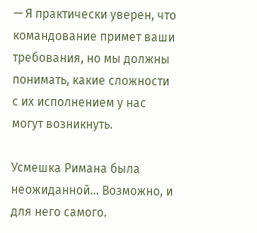— Я практически уверен, что командование примет ваши требования, но мы должны понимать, какие сложности с их исполнением у нас могут возникнуть.

Усмешка Римана была неожиданной… Возможно, и для него самого.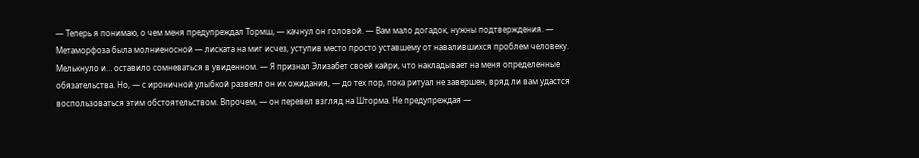— Теперь я понимаю, о чем меня предупреждал Тормш, — качнул он головой. — Вам мало догадок, нужны подтверждения. — Метаморфоза была молниеносной — лиската на миг исчез, уступив место просто уставшему от навалившихся проблем человеку. Мелькнуло и… оставило сомневаться в увиденном. — Я признал Элизабет своей кайри, что накладывает на меня определенные обязательства. Но, — с ироничной улыбкой развеял он их ожидания, — до тех пор, пока ритуал не завершен, вряд ли вам удастся воспользоваться этим обстоятельством. Впрочем, — он перевел взгляд на Шторма. Не предупреждая —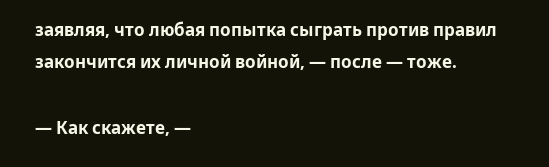заявляя, что любая попытка сыграть против правил закончится их личной войной, — после — тоже.

— Как скажете, —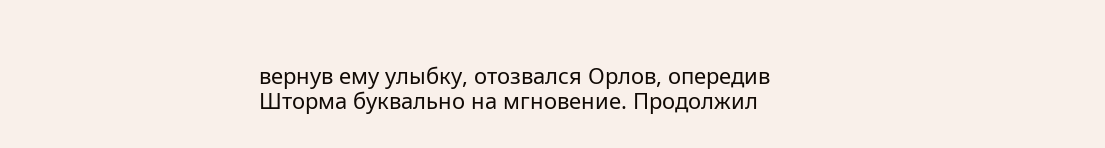вернув ему улыбку, отозвался Орлов, опередив Шторма буквально на мгновение. Продолжил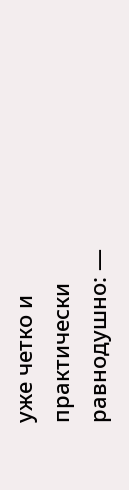уже четко и практически равнодушно: —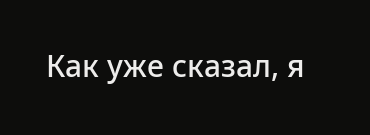Как уже сказал, я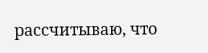рассчитываю, что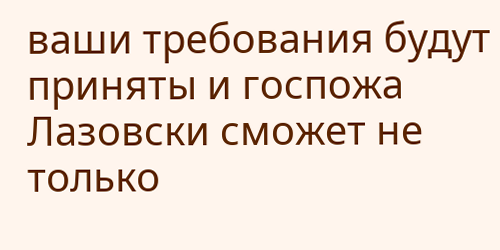ваши требования будут приняты и госпожа Лазовски сможет не только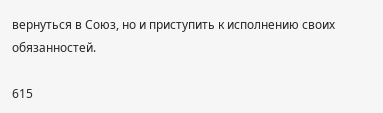вернуться в Союз, но и приступить к исполнению своих обязанностей.

615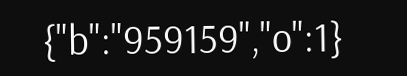{"b":"959159","o":1}